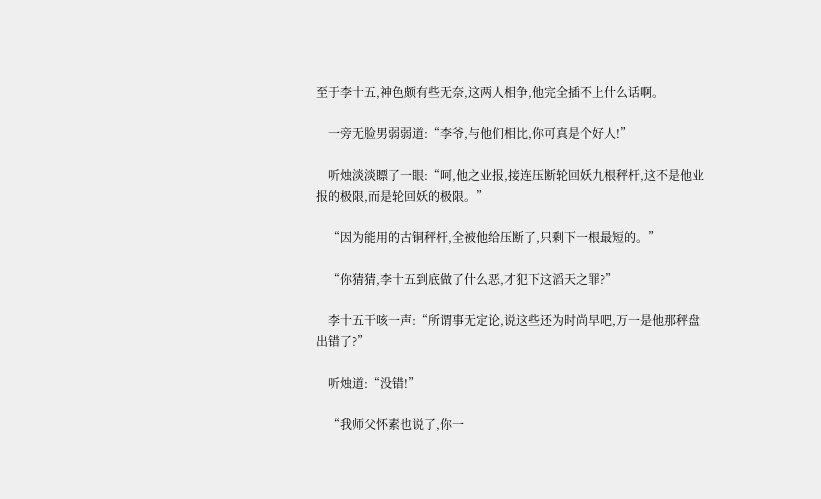至于李十五,神色颇有些无奈,这两人相争,他完全插不上什么话啊。

    一旁无脸男弱弱道:“李爷,与他们相比,你可真是个好人!”

    听烛淡淡瞟了一眼:“呵,他之业报,接连压断轮回妖九根秤杆,这不是他业报的极限,而是轮回妖的极限。”

    “因为能用的古铜秤杆,全被他给压断了,只剩下一根最短的。”

    “你猜猜,李十五到底做了什么恶,才犯下这滔天之罪?”

    李十五干咳一声:“所谓事无定论,说这些还为时尚早吧,万一是他那秤盘出错了?”

    听烛道:“没错!”

    “我师父怀素也说了,你一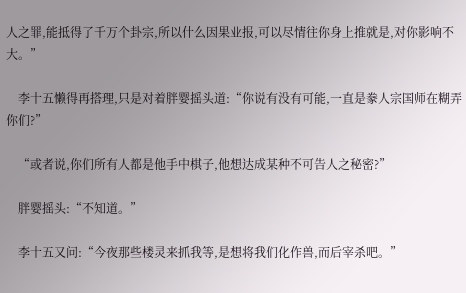人之罪,能抵得了千万个卦宗,所以什么因果业报,可以尽情往你身上推就是,对你影响不大。”

    李十五懒得再搭理,只是对着胖婴摇头道:“你说有没有可能,一直是豢人宗国师在糊弄你们?”

    “或者说,你们所有人都是他手中棋子,他想达成某种不可告人之秘密?”

    胖婴摇头:“不知道。”

    李十五又问:“今夜那些楼灵来抓我等,是想将我们化作兽,而后宰杀吧。”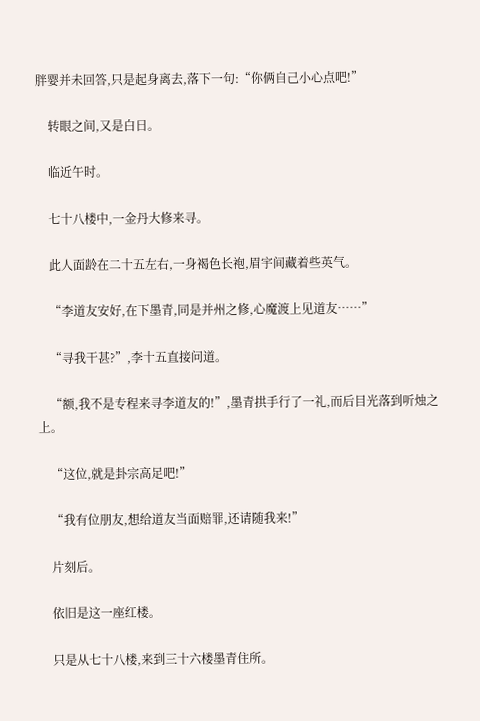胖婴并未回答,只是起身离去,落下一句:“你俩自己小心点吧!”

    转眼之间,又是白日。

    临近午时。

    七十八楼中,一金丹大修来寻。

    此人面龄在二十五左右,一身褐色长袍,眉宇间藏着些英气。

    “李道友安好,在下墨青,同是并州之修,心魔渡上见道友……”

    “寻我干甚?”,李十五直接问道。

    “额,我不是专程来寻李道友的!”,墨青拱手行了一礼,而后目光落到听烛之上。

    “这位,就是卦宗高足吧!”

    “我有位朋友,想给道友当面赔罪,还请随我来!”

    片刻后。

    依旧是这一座红楼。

    只是从七十八楼,来到三十六楼墨青住所。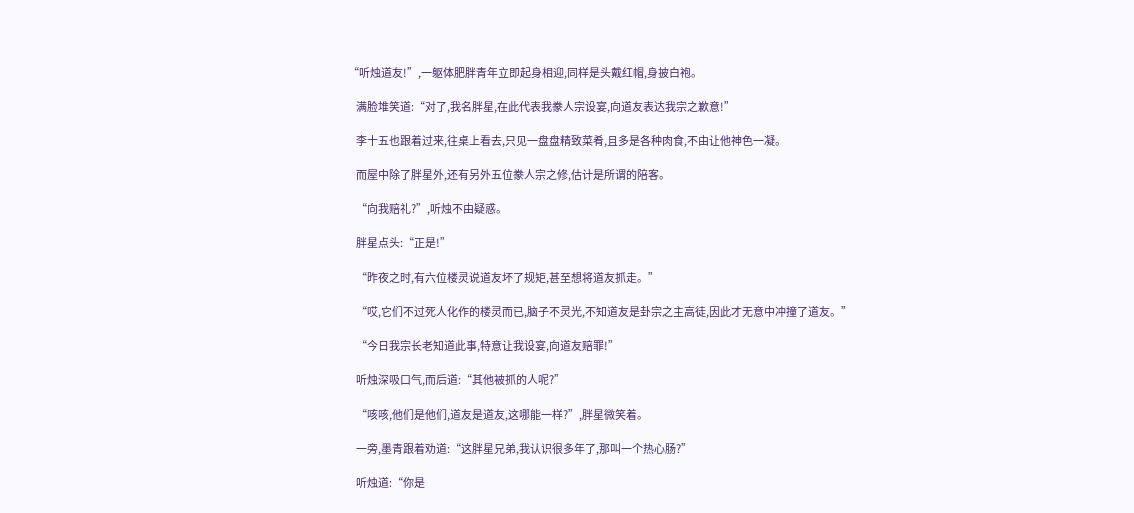“听烛道友!”,一躯体肥胖青年立即起身相迎,同样是头戴红帽,身披白袍。

    满脸堆笑道:“对了,我名胖星,在此代表我豢人宗设宴,向道友表达我宗之歉意!”

    李十五也跟着过来,往桌上看去,只见一盘盘精致菜肴,且多是各种肉食,不由让他神色一凝。

    而屋中除了胖星外,还有另外五位豢人宗之修,估计是所谓的陪客。

    “向我赔礼?”,听烛不由疑惑。

    胖星点头:“正是!”

    “昨夜之时,有六位楼灵说道友坏了规矩,甚至想将道友抓走。”

    “哎,它们不过死人化作的楼灵而已,脑子不灵光,不知道友是卦宗之主高徒,因此才无意中冲撞了道友。”

    “今日我宗长老知道此事,特意让我设宴,向道友赔罪!”

    听烛深吸口气,而后道:“其他被抓的人呢?”

    “咳咳,他们是他们,道友是道友,这哪能一样?”,胖星微笑着。

    一旁,墨青跟着劝道:“这胖星兄弟,我认识很多年了,那叫一个热心肠?”

    听烛道:“你是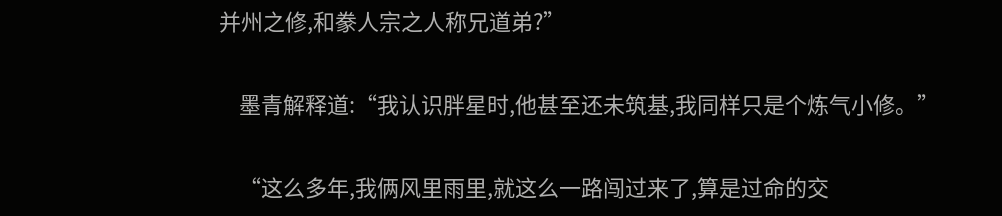并州之修,和豢人宗之人称兄道弟?”

    墨青解释道:“我认识胖星时,他甚至还未筑基,我同样只是个炼气小修。”

    “这么多年,我俩风里雨里,就这么一路闯过来了,算是过命的交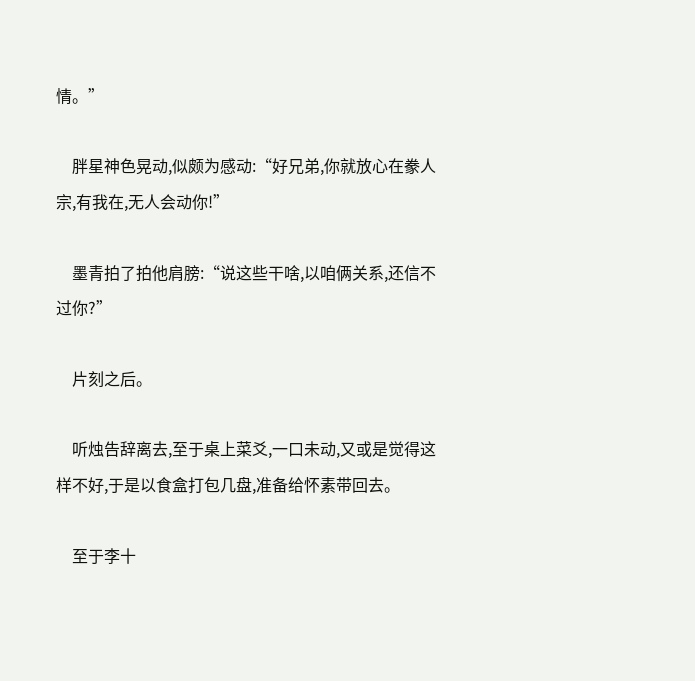情。”

    胖星神色晃动,似颇为感动:“好兄弟,你就放心在豢人宗,有我在,无人会动你!”

    墨青拍了拍他肩膀:“说这些干啥,以咱俩关系,还信不过你?”

    片刻之后。

    听烛告辞离去,至于桌上菜爻,一口未动,又或是觉得这样不好,于是以食盒打包几盘,准备给怀素带回去。

    至于李十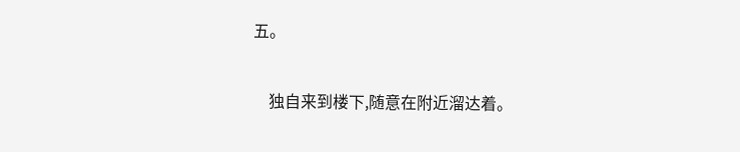五。

    独自来到楼下,随意在附近溜达着。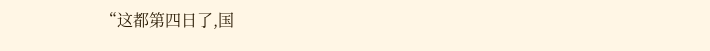“这都第四日了,国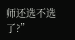师还选不选了?”